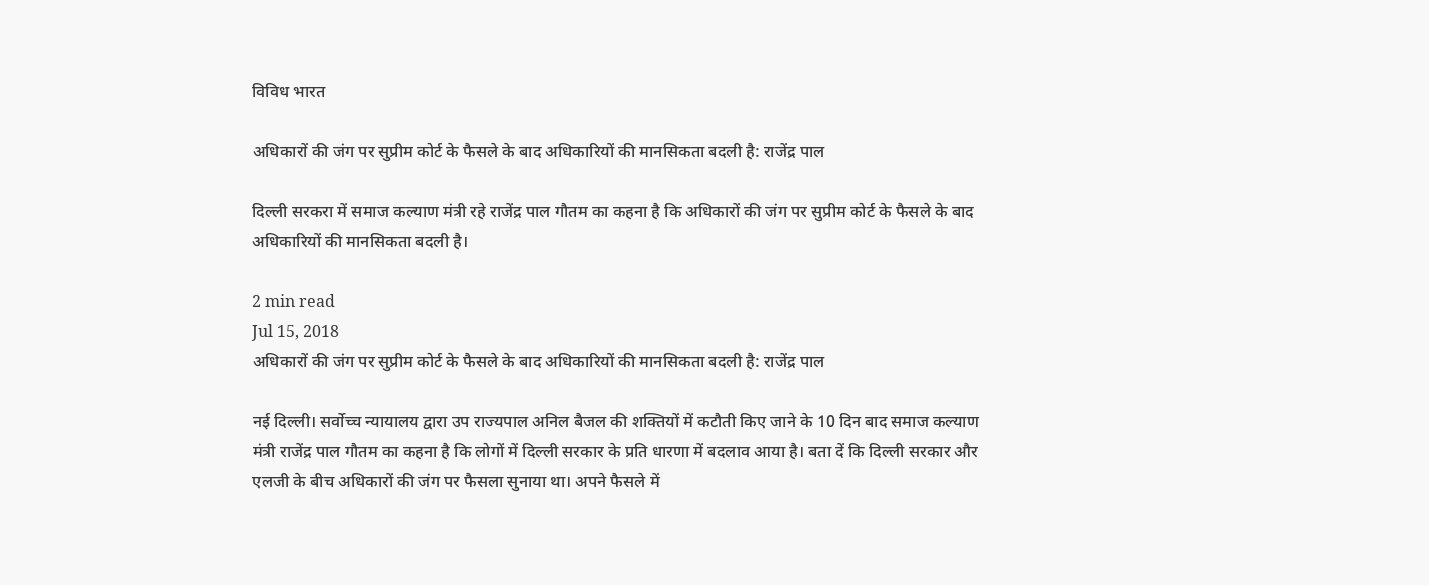विविध भारत

अधिकारों की जंग पर सुप्रीम कोर्ट के फैसले के बाद अधिकारियों की मानसिकता बदली है: राजेंद्र पाल

दिल्ली सरकरा में समाज कल्याण मंत्री रहे राजेंद्र पाल गौतम का कहना है कि अधिकारों की जंग पर सुप्रीम कोर्ट के फैसले के बाद अधिकारियों की मानसिकता बदली है।

2 min read
Jul 15, 2018
अधिकारों की जंग पर सुप्रीम कोर्ट के फैसले के बाद अधिकारियों की मानसिकता बदली है: राजेंद्र पाल

नई दिल्ली। सर्वोच्च न्यायालय द्वारा उप राज्यपाल अनिल बैजल की शक्तियों में कटौती किए जाने के 10 दिन बाद समाज कल्याण मंत्री राजेंद्र पाल गौतम का कहना है कि लोगों में दिल्ली सरकार के प्रति धारणा में बदलाव आया है। बता दें कि दिल्ली सरकार और एलजी के बीच अधिकारों की जंग पर फैसला सुनाया था। अपने फैसले में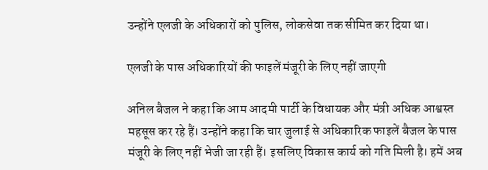उन्होंने एलजी के अधिकारों को पुलिस, लोकसेवा तक सीमित कर दिया था।

एलजी के पास अधिकारियों की फाइलें मंजूरी के लिए नहीं जाएगी

अनिल बैजल ने कहा कि आम आदमी पार्टी के विधायक और मंत्री अधिक आश्वस्त महसूस कर रहे हैं। उन्होंने कहा कि चार जुलाई से अधिकारिक फाइलें बैजल के पास मंजूरी के लिए नहीं भेजी जा रही हैं। इसलिए विकास कार्य को गति मिली है। हमें अब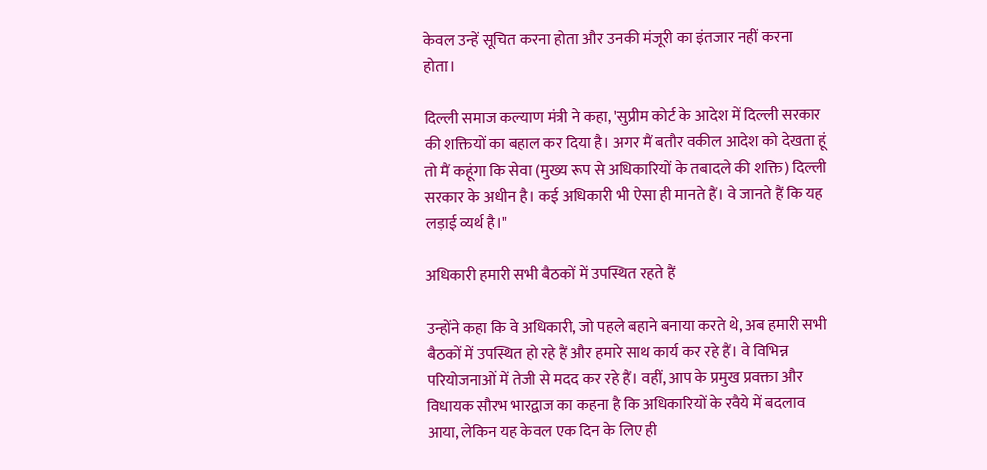केवल उन्हें सूचित करना होता और उनकी मंजूरी का इंतजार नहीं करना होता।

दिल्ली समाज कल्याण मंत्री ने कहा, 'सुप्रीम कोर्ट के आदेश में दिल्ली सरकार की शक्तियों का बहाल कर दिया है। अगर मैं बतौर वकील आदेश को देखता हूं तो मैं कहूंगा कि सेवा (मुख्य रूप से अधिकारियों के तबादले की शक्ति) दिल्ली सरकार के अधीन है। कई अधिकारी भी ऐसा ही मानते हैं। वे जानते हैं कि यह लड़ाई व्यर्थ है।"

अधिकारी हमारी सभी बैठकों में उपस्थित रहते हैं

उन्होंने कहा कि वे अधिकारी, जो पहले बहाने बनाया करते थे, अब हमारी सभी बैठकों में उपस्थित हो रहे हैं और हमारे साथ कार्य कर रहे हैं। वे विभिन्न परियोजनाओं में तेजी से मदद कर रहे हैं। वहीं, आप के प्रमुख प्रवक्ता और विधायक सौरभ भारद्वाज का कहना है कि अधिकारियों के रवैये में बदलाव आया, लेकिन यह केवल एक दिन के लिए ही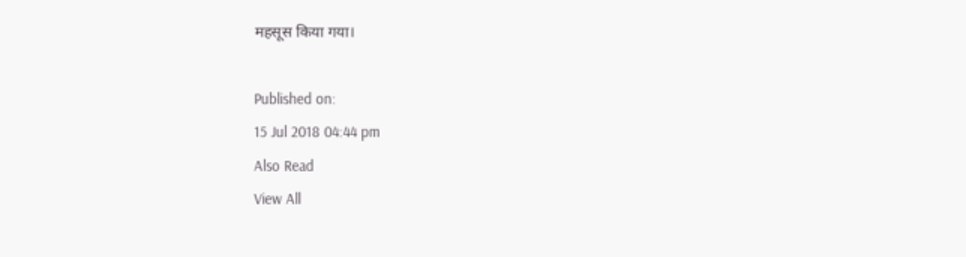महसूस किया गया।

Published on:
15 Jul 2018 04:44 pm
Also Read
View All